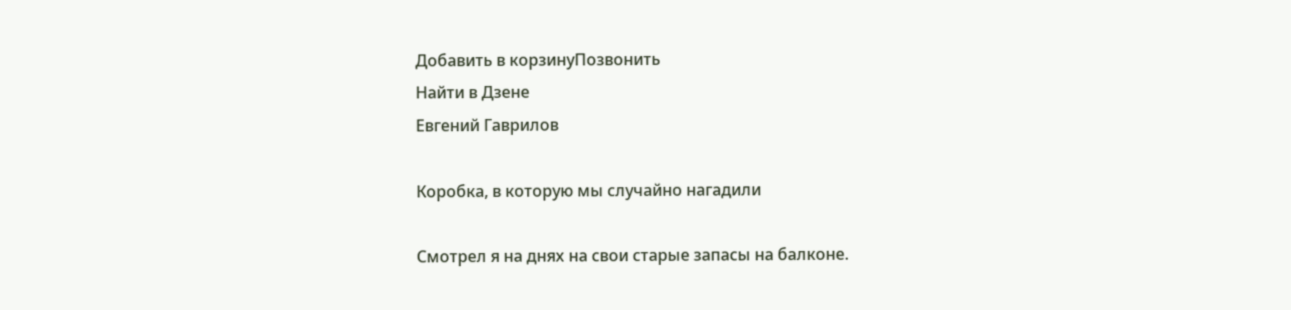Добавить в корзинуПозвонить
Найти в Дзене
Евгений Гаврилов

Коробка, в которую мы случайно нагадили

Смотрел я на днях на свои старые запасы на балконе.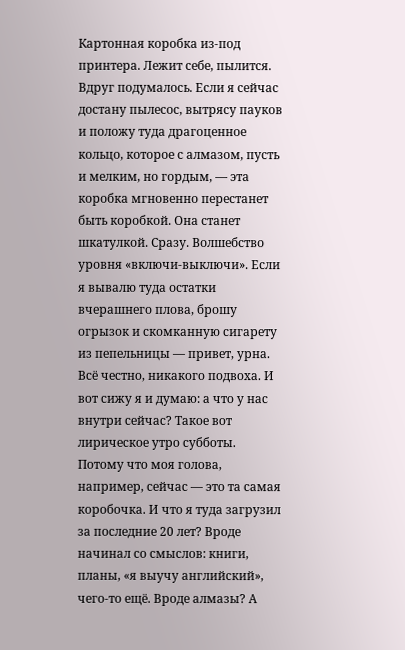Картонная коробка из-под принтера. Лежит себе, пылится. Вдруг подумалось. Если я сейчас достану пылесос, вытрясу пауков и положу туда драгоценное кольцо, которое с алмазом, пусть и мелким, но гордым, — эта коробка мгновенно перестанет быть коробкой. Она станет шкатулкой. Сразу. Волшебство уровня «включи-выключи». Если я вывалю туда остатки вчерашнего плова, брошу огрызок и скомканную сигарету из пепельницы — привет, урна. Всё честно, никакого подвоха. И вот сижу я и думаю: а что у нас внутри сейчас? Такое вот лирическое утро субботы. Потому что моя голова, например, сейчас — это та самая коробочка. И что я туда загрузил за последние 20 лет? Вроде начинал со смыслов: книги, планы, «я выучу английский», чего-то ещё. Вроде алмазы? А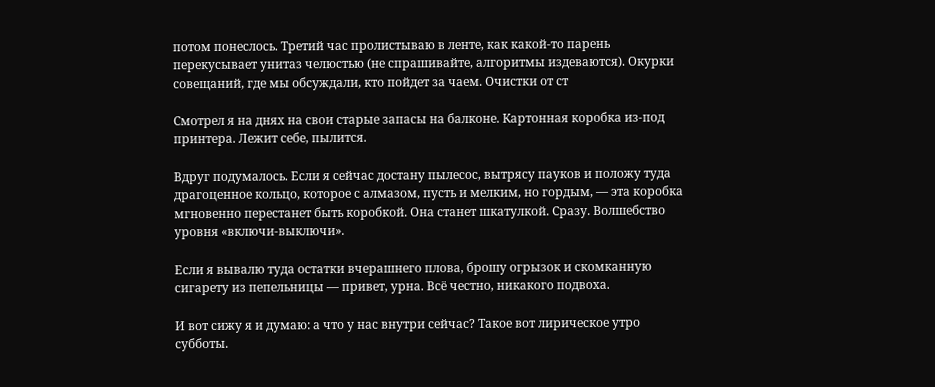потом понеслось. Третий час пролистываю в ленте, как какой-то парень перекусывает унитаз челюстью (не спрашивайте, алгоритмы издеваются). Окурки совещаний, где мы обсуждали, кто пойдет за чаем. Очистки от ст

Смотрел я на днях на свои старые запасы на балконе. Картонная коробка из-под принтера. Лежит себе, пылится.

Вдруг подумалось. Если я сейчас достану пылесос, вытрясу пауков и положу туда драгоценное кольцо, которое с алмазом, пусть и мелким, но гордым, — эта коробка мгновенно перестанет быть коробкой. Она станет шкатулкой. Сразу. Волшебство уровня «включи-выключи».

Если я вывалю туда остатки вчерашнего плова, брошу огрызок и скомканную сигарету из пепельницы — привет, урна. Всё честно, никакого подвоха.

И вот сижу я и думаю: а что у нас внутри сейчас? Такое вот лирическое утро субботы.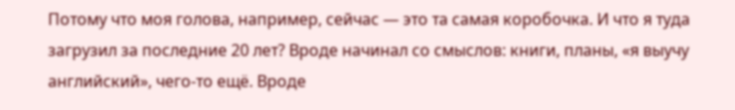Потому что моя голова, например, сейчас — это та самая коробочка. И что я туда загрузил за последние 20 лет? Вроде начинал со смыслов: книги, планы, «я выучу английский», чего-то ещё. Вроде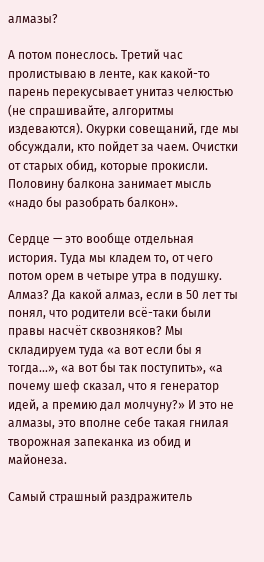алмазы?

А потом понеслось. Третий час пролистываю в ленте, как какой-то парень перекусывает унитаз челюстью (не спрашивайте, алгоритмы издеваются). Окурки совещаний, где мы обсуждали, кто пойдет за чаем. Очистки от старых обид, которые прокисли. Половину балкона занимает мысль «надо бы разобрать балкон».

Сердце — это вообще отдельная история. Туда мы кладем то, от чего потом орем в четыре утра в подушку. Алмаз? Да какой алмаз, если в 50 лет ты понял, что родители всё-таки были правы насчёт сквозняков? Мы складируем туда «а вот если бы я тогда...», «а вот бы так поступить», «а почему шеф сказал, что я генератор идей, а премию дал молчуну?» И это не алмазы, это вполне себе такая гнилая творожная запеканка из обид и майонеза.

Самый страшный раздражитель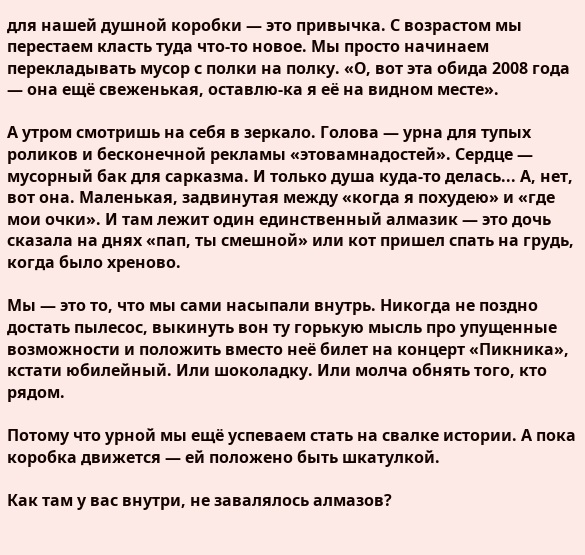для нашей душной коробки — это привычка. С возрастом мы перестаем класть туда что-то новое. Мы просто начинаем перекладывать мусор с полки на полку. «О, вот эта обида 2008 года — она ещё свеженькая, оставлю-ка я её на видном месте».

А утром смотришь на себя в зеркало. Голова — урна для тупых роликов и бесконечной рекламы «этовамнадостей». Сердце — мусорный бак для сарказма. И только душа куда-то делась... А, нет, вот она. Маленькая, задвинутая между «когда я похудею» и «где мои очки». И там лежит один единственный алмазик — это дочь сказала на днях «пап, ты смешной» или кот пришел спать на грудь, когда было хреново.

Мы — это то, что мы сами насыпали внутрь. Никогда не поздно достать пылесос, выкинуть вон ту горькую мысль про упущенные возможности и положить вместо неё билет на концерт «Пикника», кстати юбилейный. Или шоколадку. Или молча обнять того, кто рядом.

Потому что урной мы ещё успеваем стать на свалке истории. А пока коробка движется — ей положено быть шкатулкой.

Как там у вас внутри, не завалялось алмазов?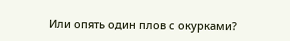Или опять один плов с окурками?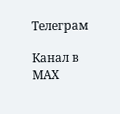Телеграм

Канал в МАХ